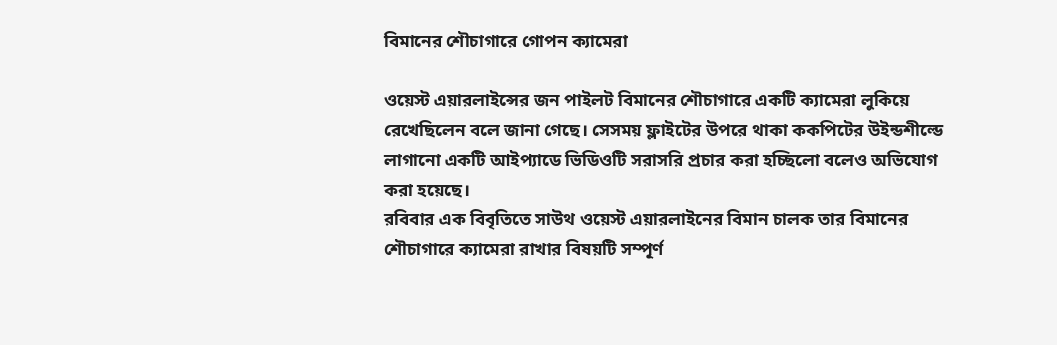বিমানের শৌচাগারে গোপন ক্যামেরা

ওয়েস্ট এয়ারলাইন্সের জন পাইলট বিমানের শৌচাগারে একটি ক্যামেরা লুকিয়ে রেখেছিলেন বলে জানা গেছে। সেসময় ফ্লাইটের উপরে থাকা ককপিটের উইন্ডশীল্ডে লাগানো একটি আইপ্যাডে ভিডিওটি সরাসরি প্রচার করা হচ্ছিলো বলেও অভিযোগ করা হয়েছে।
রবিবার এক বিবৃতিতে সাউথ ওয়েস্ট এয়ারলাইনের বিমান চালক তার বিমানের শৌচাগারে ক্যামেরা রাখার বিষয়টি সম্পূর্ণ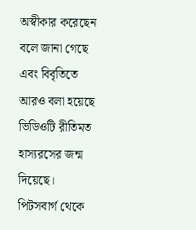অস্বীকার করেছেন বলে জানা গেছে এবং বিবৃতিতে আরও বলা হয়েছে ভিডিওটি রীতিমত হাস্যরসের জন্ম দিয়েছে।
পিটসবার্গ থেকে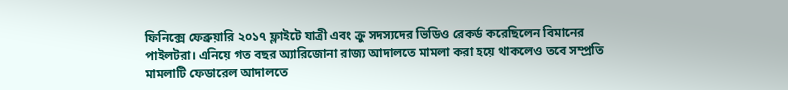ফিনিক্সে ফেব্রুয়ারি ২০১৭ ফ্লাইটে যাত্রী এবং ক্রু সদস্যদের ভিডিও রেকর্ড করেছিলেন বিমানের পাইলটরা। এনিয়ে গত বছর অ্যারিজোনা রাজ্য আদালতে মামলা করা হয়ে থাকলেও তবে সম্প্রতি মামলাটি ফেডারেল আদালতে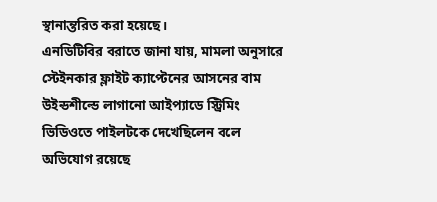স্থানান্তরিত করা হয়েছে।
এনডিটিবির বরাতে জানা যায়, মামলা অনুসারে স্টেইনকার ফ্লাইট ক্যাপ্টেনের আসনের বাম উইন্ডশীল্ডে লাগানো আইপ্যাডে স্ট্রিমিং ভিডিওতে পাইলটকে দেখেছিলেন বলে অভিযোগ রয়েছে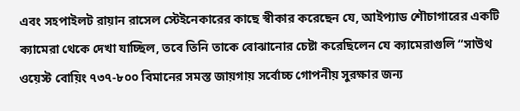এবং সহপাইলট রায়ান রাসেল স্টেইনেকারের কাছে স্বীকার করেছেন যে, আইপ্যাড শৌচাগারের একটি ক্যামেরা থেকে দেখা যাচ্ছিল, তবে তিনি তাকে বোঝানোর চেষ্টা করেছিলেন যে ক্যামেরাগুলি “সাউথ ওয়েস্ট বোয়িং ৭৩৭-৮০০ বিমানের সমস্ত জায়গায় সর্বোচ্চ গোপনীয় সুরক্ষার জন্য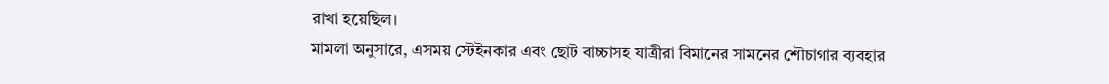রাখা হয়েছিল।
মামলা অনুসারে, এসময় স্টেইনকার এবং ছোট বাচ্চাসহ যাত্রীরা বিমানের সামনের শৌচাগার ব্যবহার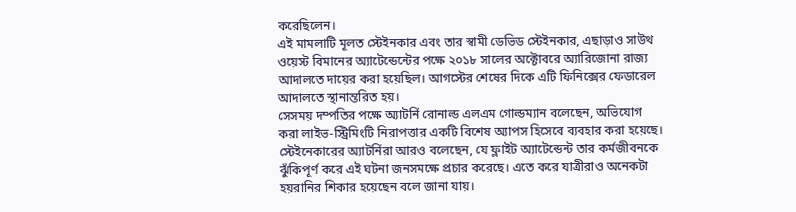করেছিলেন।
এই মামলাটি মূলত স্টেইনকার এবং তার স্বামী ডেভিড স্টেইনকার, এছাড়াও সাউথ ওয়েস্ট বিমানের অ্যাটেন্ডেন্টের পক্ষে ২০১৮ সালের অক্টোবরে অ্যারিজোনা রাজ্য আদালতে দায়ের করা হয়েছিল। আগস্টের শেষের দিকে এটি ফিনিক্সের ফেডারেল আদালতে স্থানান্তরিত হয়।
সেসময় দম্পতির পক্ষে অ্যাটর্নি রোনাল্ড এলএম গোল্ডম্যান বলেছেন, অভিযোগ করা লাইভ-স্ট্রিমিংটি নিরাপত্তার একটি বিশেষ অ্যাপস হিসেবে ব্যবহার করা হয়েছে। স্টেইনেকারের অ্যাটর্নিরা আরও বলেছেন, যে ফ্লাইট অ্যাটেন্ডেন্ট তার কর্মজীবনকে ঝুঁকিপূর্ণ করে এই ঘটনা জনসমক্ষে প্রচার করেছে। এতে করে যাত্রীরাও অনেকটা হয়রানির শিকার হয়েছেন বলে জানা যায়।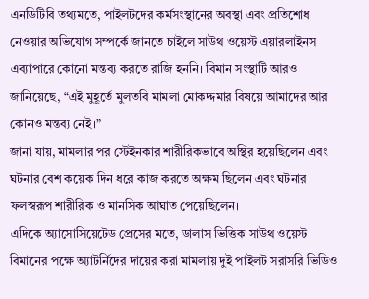এনডিটিবি তথ্যমতে, পাইলটদের কর্মসংস্থানের অবস্থা এবং প্রতিশোধ নেওয়ার অভিযোগ সম্পর্কে জানতে চাইলে সাউথ ওয়েস্ট এয়ারলাইনস এব্যাপারে কোনো মন্তব্য করতে রাজি হননি। বিমান সংস্থাটি আরও জানিয়েছে, “এই মুহূর্তে মুলতবি মামলা মোকদ্দমার বিষয়ে আমাদের আর কোনও মন্তব্য নেই।”
জানা যায়, মামলার পর স্টেইনকার শারীরিকভাবে অস্থির হয়েছিলেন এবং ঘটনার বেশ কয়েক দিন ধরে কাজ করতে অক্ষম ছিলেন এবং ঘটনার ফলস্বরূপ শারীরিক ও মানসিক আঘাত পেয়েছিলেন।
এদিকে অ্যাসোসিয়েটেড প্রেসের মতে, ডালাস ভিত্তিক সাউথ ওয়েস্ট বিমানের পক্ষে অ্যাটর্নিদের দায়ের করা মামলায় দুই পাইলট সরাসরি ভিডিও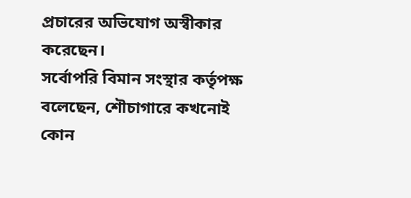প্রচারের অভিযোগ অস্বীকার করেছেন।
সর্বোপরি বিমান সংস্থার কর্তৃপক্ষ বলেছেন, শৌচাগারে কখনোই কোন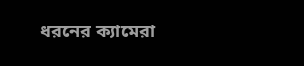ধরনের ক্যামেরা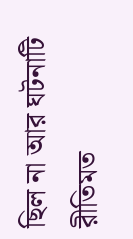ছিল না আর ঘটনাটি রীতিমত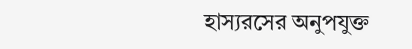হাস্যরসের অনুপযুক্ত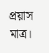প্রয়াস মাত্র।